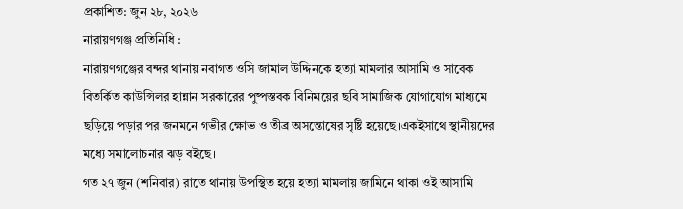প্রকাশিত: জুন ২৮, ২০২৬
নারায়ণগঞ্জ প্রতিনিধি :
নারায়ণগঞ্জের বন্দর থানায় নবাগত ওসি জামাল উদ্দিনকে হত্যা মামলার আসামি ও সাবেক বিতর্কিত কাউন্সিলর হান্নান সরকারের পুষ্পস্তবক বিনিময়ের ছবি সামাজিক যোগাযোগ মাধ্যমে ছড়িয়ে পড়ার পর জনমনে গভীর ক্ষোভ ও তীব্র অসন্তোষের সৃষ্টি হয়েছে।একইসাথে স্থানীয়দের মধ্যে সমালোচনার ঝড় বইছে।
গত ২৭ জুন (শনিবার) রাতে থানায় উপস্থিত হয়ে হত্যা মামলায় জামিনে থাকা ওই আসামি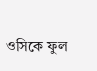ওসিকে ফুল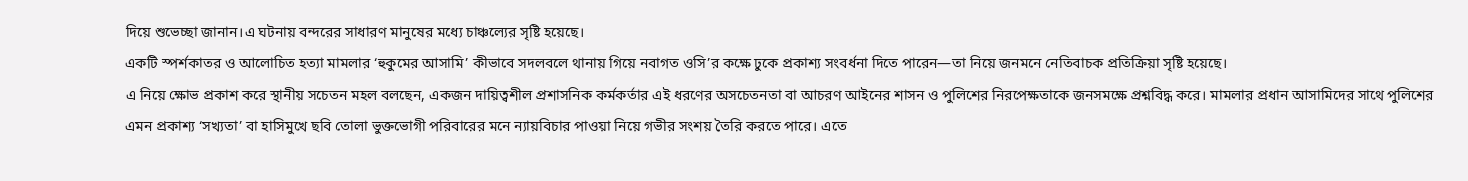দিয়ে শুভেচ্ছা জানান।এ ঘটনায় বন্দরের সাধারণ মানুষের মধ্যে চাঞ্চল্যের সৃষ্টি হয়েছে।
একটি স্পর্শকাতর ও আলোচিত হত্যা মামলার ‘হুকুমের আসামি’ কীভাবে সদলবলে থানায় গিয়ে নবাগত ওসি’র কক্ষে ঢুকে প্রকাশ্য সংবর্ধনা দিতে পারেন—তা নিয়ে জনমনে নেতিবাচক প্রতিক্রিয়া সৃষ্টি হয়েছে।
এ নিয়ে ক্ষোভ প্রকাশ করে স্থানীয় সচেতন মহল বলছেন, একজন দায়িত্বশীল প্রশাসনিক কর্মকর্তার এই ধরণের অসচেতনতা বা আচরণ আইনের শাসন ও পুলিশের নিরপেক্ষতাকে জনসমক্ষে প্রশ্নবিদ্ধ করে। মামলার প্রধান আসামিদের সাথে পুলিশের এমন প্রকাশ্য ‘সখ্যতা’ বা হাসিমুখে ছবি তোলা ভুক্তভোগী পরিবারের মনে ন্যায়বিচার পাওয়া নিয়ে গভীর সংশয় তৈরি করতে পারে। এতে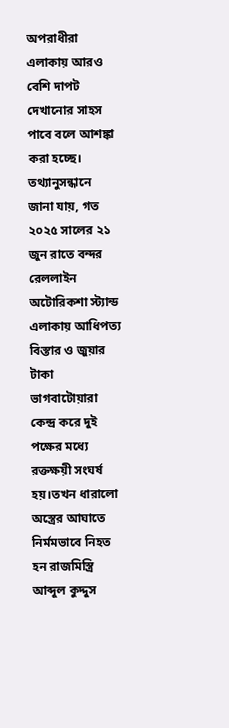অপরাধীরা এলাকায় আরও বেশি দাপট দেখানোর সাহস পাবে বলে আশঙ্কা করা হচ্ছে।
তথ্যানুসন্ধানে জানা যায়, গত ২০২৫ সালের ২১ জুন রাতে বন্দর রেললাইন অটোরিকশা স্ট্যান্ড এলাকায় আধিপত্য বিস্তার ও জুয়ার টাকা ভাগবাটোয়ারা কেন্দ্র করে দুই পক্ষের মধ্যে রক্তক্ষয়ী সংঘর্ষ হয়।তখন ধারালো অস্ত্রের আঘাতে নির্মমভাবে নিহত হন রাজমিস্ত্রি আব্দুল কুদ্দুস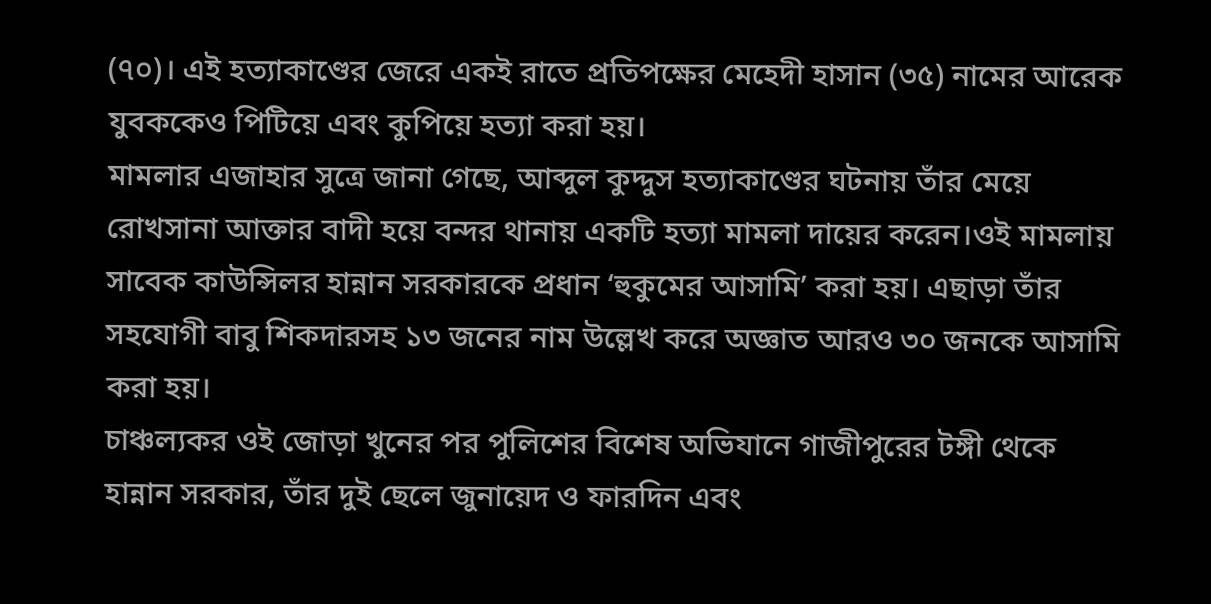(৭০)। এই হত্যাকাণ্ডের জেরে একই রাতে প্রতিপক্ষের মেহেদী হাসান (৩৫) নামের আরেক যুবককেও পিটিয়ে এবং কুপিয়ে হত্যা করা হয়।
মামলার এজাহার সুত্রে জানা গেছে, আব্দুল কুদ্দুস হত্যাকাণ্ডের ঘটনায় তাঁর মেয়ে রোখসানা আক্তার বাদী হয়ে বন্দর থানায় একটি হত্যা মামলা দায়ের করেন।ওই মামলায় সাবেক কাউন্সিলর হান্নান সরকারকে প্রধান ‘হুকুমের আসামি’ করা হয়। এছাড়া তাঁর সহযোগী বাবু শিকদারসহ ১৩ জনের নাম উল্লেখ করে অজ্ঞাত আরও ৩০ জনকে আসামি করা হয়।
চাঞ্চল্যকর ওই জোড়া খুনের পর পুলিশের বিশেষ অভিযানে গাজীপুরের টঙ্গী থেকে হান্নান সরকার, তাঁর দুই ছেলে জুনায়েদ ও ফারদিন এবং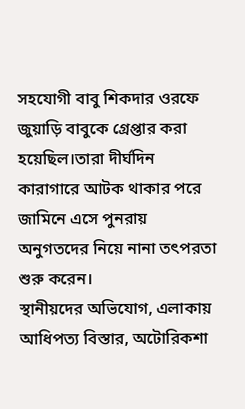সহযোগী বাবু শিকদার ওরফে জুয়াড়ি বাবুকে গ্রেপ্তার করা হয়েছিল।তারা দীর্ঘদিন কারাগারে আটক থাকার পরে জামিনে এসে পুনরায় অনুগতদের নিয়ে নানা তৎপরতা শুরু করেন।
স্থানীয়দের অভিযোগ, এলাকায় আধিপত্য বিস্তার, অটোরিকশা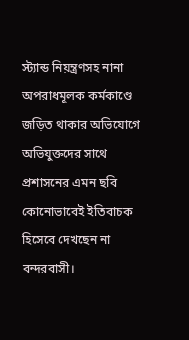স্ট্যান্ড নিয়ন্ত্রণসহ নানা অপরাধমূলক কর্মকাণ্ডে জড়িত থাকার অভিযোগে অভিযুক্তদের সাথে প্রশাসনের এমন ছবি কোনোভাবেই ইতিবাচক হিসেবে দেখছেন না বন্দরবাসী।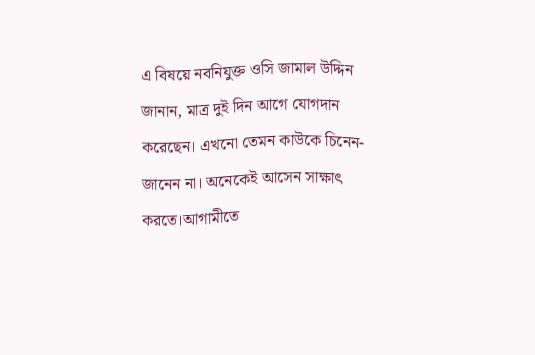এ বিষয়ে নবনিযুক্ত ওসি জামাল উদ্দিন জানান, মাত্র দুই দিন আগে যোগদান করেছেন। এখনো তেমন কাউকে চিনেন-জানেন না। অনেকেই আসেন সাক্ষাৎ করতে।আগামীতে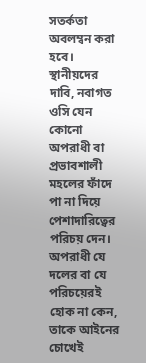সতর্কতা অবলম্বন করা হবে।
স্থানীয়দের দাবি, নবাগত ওসি যেন কোনো অপরাধী বা প্রভাবশালী মহলের ফাঁদে পা না দিয়ে পেশাদারিত্বের পরিচয় দেন। অপরাধী যে দলের বা যে পরিচয়েরই হোক না কেন, তাকে আইনের চোখেই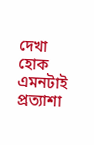দেখা হোক এমনটাই প্রত্যাশা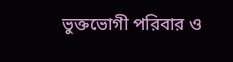ভুক্তভোগী পরিবার ও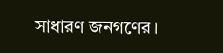সাধারণ জনগণের।